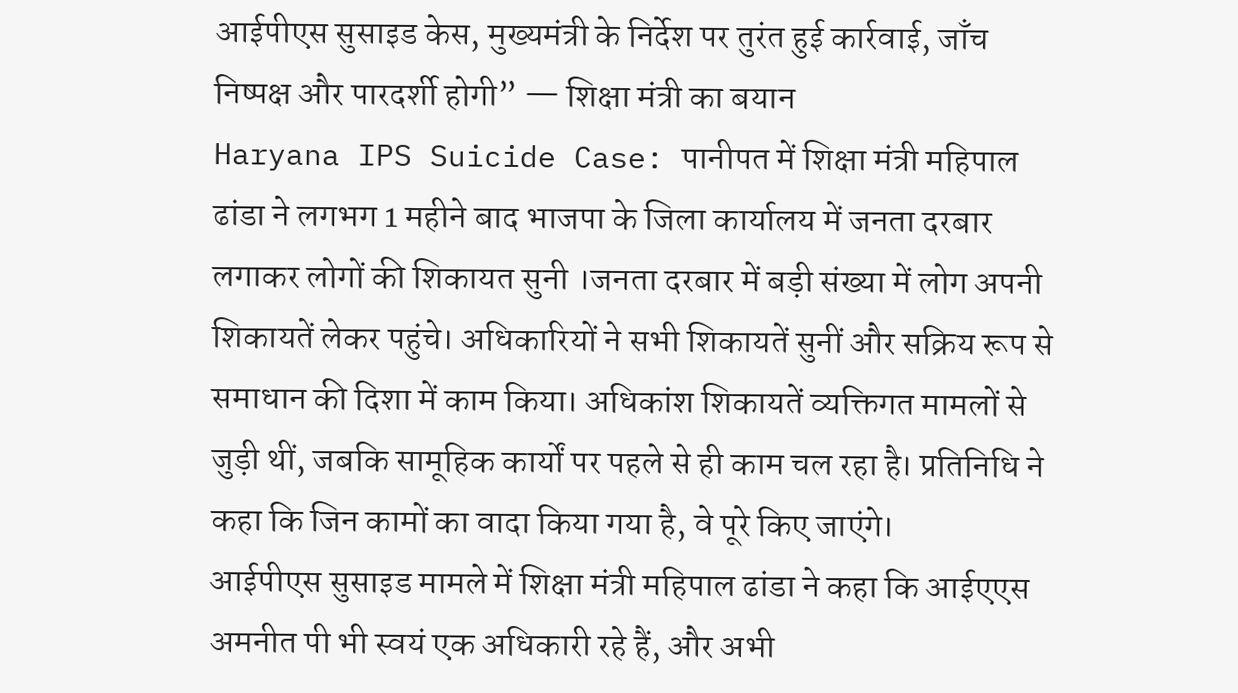आईपीएस सुसाइड केस, मुख्यमंत्री के निर्देश पर तुरंत हुई कार्रवाई, जाँच निष्पक्ष और पारदर्शी होगी” — शिक्षा मंत्री का बयान
Haryana IPS Suicide Case: पानीपत में शिक्षा मंत्री महिपाल ढांडा ने लगभग 1 महीने बाद भाजपा के जिला कार्यालय में जनता दरबार लगाकर लोगों की शिकायत सुनी ।जनता दरबार में बड़ी संख्या में लोग अपनी शिकायतें लेकर पहुंचे। अधिकारियों ने सभी शिकायतें सुनीं और सक्रिय रूप से समाधान की दिशा में काम किया। अधिकांश शिकायतें व्यक्तिगत मामलों से जुड़ी थीं, जबकि सामूहिक कार्यों पर पहले से ही काम चल रहा है। प्रतिनिधि ने कहा कि जिन कामों का वादा किया गया है, वे पूरे किए जाएंगे।
आईपीएस सुसाइड मामले में शिक्षा मंत्री महिपाल ढांडा ने कहा कि आईएएस अमनीत पी भी स्वयं एक अधिकारी रहे हैं, और अभी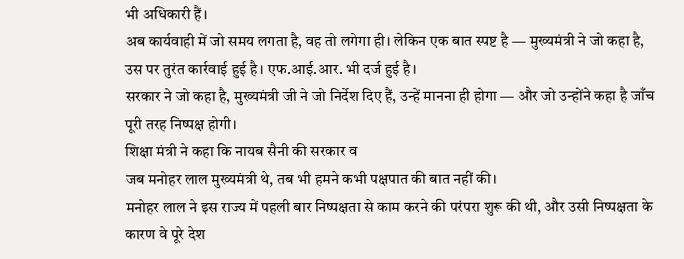भी अधिकारी हैं।
अब कार्यवाही में जो समय लगता है, वह तो लगेगा ही। लेकिन एक बात स्पष्ट है — मुख्यमंत्री ने जो कहा है, उस पर तुरंत कार्रवाई हुई है। एफ.आई.आर. भी दर्ज हुई है।
सरकार ने जो कहा है, मुख्यमंत्री जी ने जो निर्देश दिए हैं, उन्हें मानना ही होगा — और जो उन्होंने कहा है जाँच पूरी तरह निष्पक्ष होगी।
शिक्षा मंत्री ने कहा कि नायब सैनी की सरकार व
जब मनोहर लाल मुख्यमंत्री थे, तब भी हमने कभी पक्षपात की बात नहीं की।
मनोहर लाल ने इस राज्य में पहली बार निष्पक्षता से काम करने की परंपरा शुरू की थी, और उसी निष्पक्षता के कारण वे पूरे देश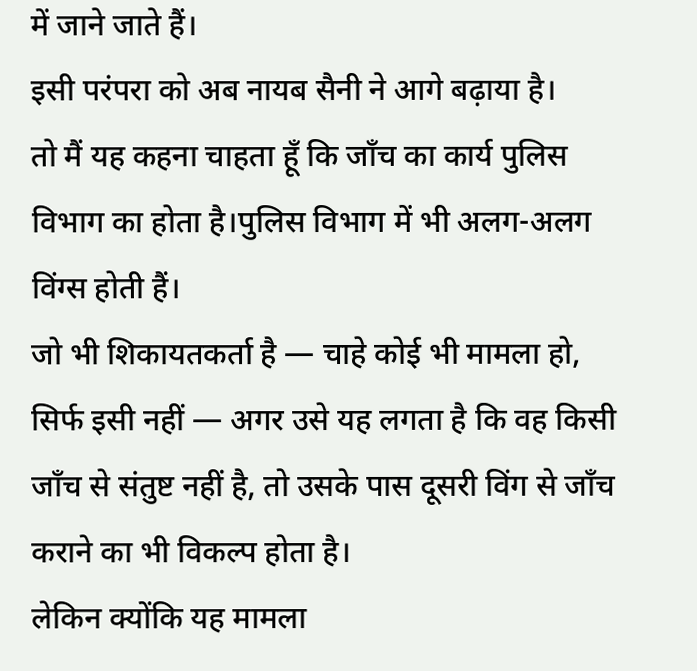में जाने जाते हैं।
इसी परंपरा को अब नायब सैनी ने आगे बढ़ाया है।
तो मैं यह कहना चाहता हूँ कि जाँच का कार्य पुलिस विभाग का होता है।पुलिस विभाग में भी अलग-अलग विंग्स होती हैं।
जो भी शिकायतकर्ता है — चाहे कोई भी मामला हो, सिर्फ इसी नहीं — अगर उसे यह लगता है कि वह किसी जाँच से संतुष्ट नहीं है, तो उसके पास दूसरी विंग से जाँच कराने का भी विकल्प होता है।
लेकिन क्योंकि यह मामला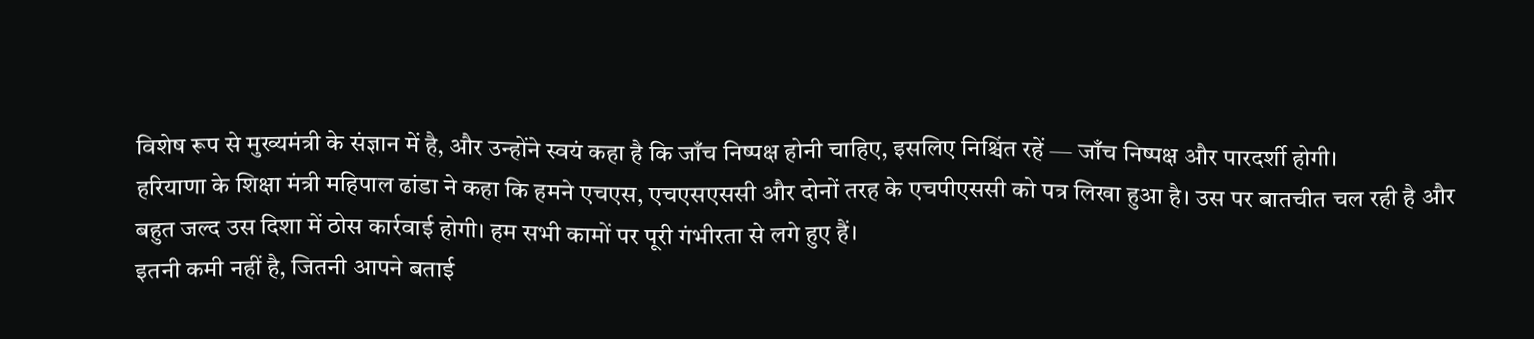विशेष रूप से मुख्यमंत्री के संज्ञान में है, और उन्होंने स्वयं कहा है कि जाँच निष्पक्ष होनी चाहिए, इसलिए निश्चिंत रहें — जाँच निष्पक्ष और पारदर्शी होगी।
हरियाणा के शिक्षा मंत्री महिपाल ढांडा ने कहा कि हमने एचएस, एचएसएससी और दोनों तरह के एचपीएससी को पत्र लिखा हुआ है। उस पर बातचीत चल रही है और बहुत जल्द उस दिशा में ठोस कार्रवाई होगी। हम सभी कामों पर पूरी गंभीरता से लगे हुए हैं।
इतनी कमी नहीं है, जितनी आपने बताई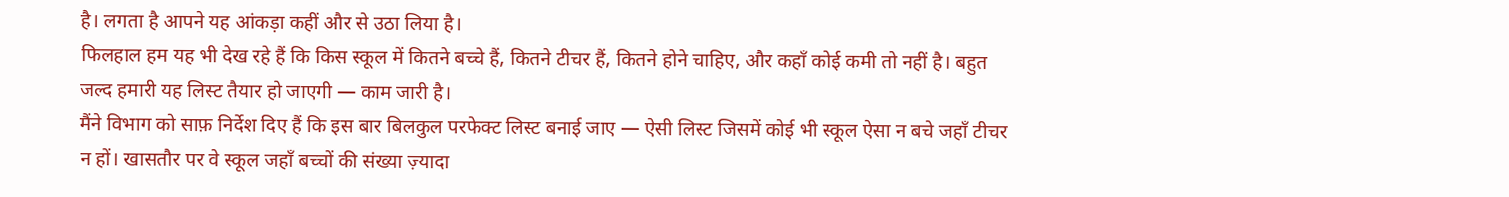है। लगता है आपने यह आंकड़ा कहीं और से उठा लिया है।
फिलहाल हम यह भी देख रहे हैं कि किस स्कूल में कितने बच्चे हैं, कितने टीचर हैं, कितने होने चाहिए, और कहाँ कोई कमी तो नहीं है। बहुत जल्द हमारी यह लिस्ट तैयार हो जाएगी — काम जारी है।
मैंने विभाग को साफ़ निर्देश दिए हैं कि इस बार बिलकुल परफेक्ट लिस्ट बनाई जाए — ऐसी लिस्ट जिसमें कोई भी स्कूल ऐसा न बचे जहाँ टीचर न हों। खासतौर पर वे स्कूल जहाँ बच्चों की संख्या ज़्यादा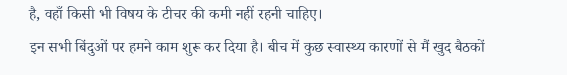है, वहाँ किसी भी विषय के टीचर की कमी नहीं रहनी चाहिए।
इन सभी बिंदुओं पर हमने काम शुरू कर दिया है। बीच में कुछ स्वास्थ्य कारणों से मैं खुद बैठकों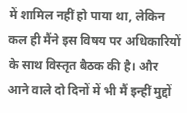में शामिल नहीं हो पाया था, लेकिन कल ही मैंने इस विषय पर अधिकारियों के साथ विस्तृत बैठक की है। और आने वाले दो दिनों में भी मैं इन्हीं मुद्दों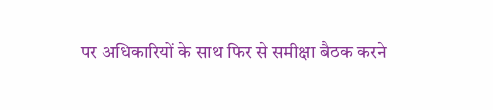पर अधिकारियों के साथ फिर से समीक्षा बैठक करने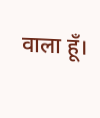वाला हूँ।